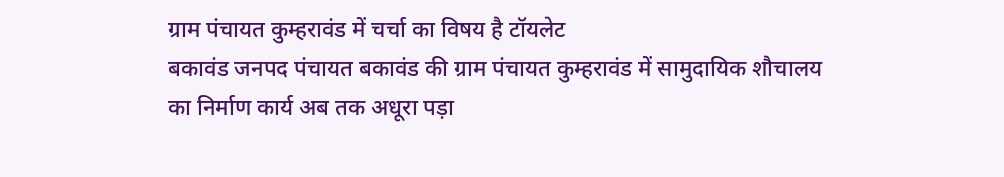ग्राम पंचायत कुम्हरावंड में चर्चा का विषय है टॉयलेट
बकावंड जनपद पंचायत बकावंड की ग्राम पंचायत कुम्हरावंड में सामुदायिक शौचालय का निर्माण कार्य अब तक अधूरा पड़ा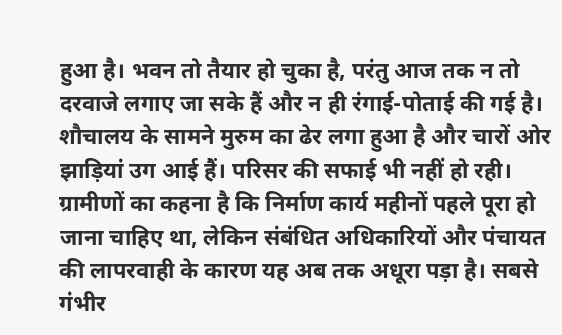हुआ है। भवन तो तैयार हो चुका है, परंतु आज तक न तो दरवाजे लगाए जा सके हैं और न ही रंगाई-पोताई की गई है। शौचालय के सामने मुरुम का ढेर लगा हुआ है और चारों ओर झाड़ियां उग आई हैं। परिसर की सफाई भी नहीं हो रही। ग्रामीणों का कहना है कि निर्माण कार्य महीनों पहले पूरा हो जाना चाहिए था, लेकिन संबंधित अधिकारियों और पंचायत की लापरवाही के कारण यह अब तक अधूरा पड़ा है। सबसे गंभीर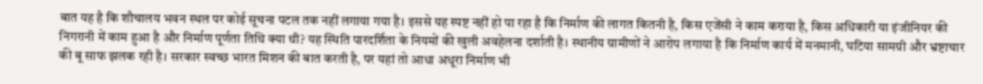बात यह है कि शौचालय भवन स्थल पर कोई सूचना पटल तक नहीं लगाया गया है। इससे यह स्पष्ट नहीं हो पा रहा है कि निर्माण की लागत कितनी है, किस एजेंसी ने काम कराया है, किस अधिकारी या इंजीनियर की निगरानी में काम हुआ है और निर्माण पूर्णता तिथि क्या थी? यह स्थिति पारदर्शिता के नियमों की खुली अवहेलना दर्शाती है। स्थानीय ग्रामीणों ने आरोप लगाया है कि निर्माण कार्य में मनमानी, घटिया सामग्री और भ्रष्टाचार की बू साफ झलक रही है। सरकार स्वच्छ भारत मिशन की बात करती है, पर यहां तो आधा अधूरा निर्माण भी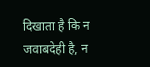दिखाता है कि न जवाबदेही है, न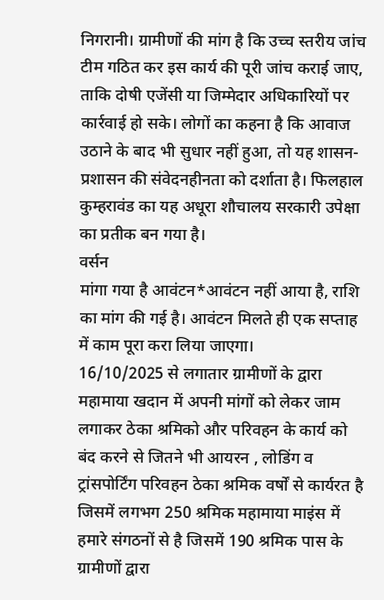निगरानी। ग्रामीणों की मांग है कि उच्च स्तरीय जांच टीम गठित कर इस कार्य की पूरी जांच कराई जाए, ताकि दोषी एजेंसी या जिम्मेदार अधिकारियों पर कार्रवाई हो सके। लोगों का कहना है कि आवाज उठाने के बाद भी सुधार नहीं हुआ, तो यह शासन-प्रशासन की संवेदनहीनता को दर्शाता है। फिलहाल कुम्हरावंड का यह अधूरा शौचालय सरकारी उपेक्षा का प्रतीक बन गया है।
वर्सन
मांगा गया है आवंटन*आवंटन नहीं आया है, राशि का मांग की गई है। आवंटन मिलते ही एक सप्ताह में काम पूरा करा लिया जाएगा।
16/10/2025 से लगातार ग्रामीणों के द्वारा महामाया खदान में अपनी मांगों को लेकर जाम लगाकर ठेका श्रमिको और परिवहन के कार्य को बंद करने से जितने भी आयरन , लोडिंग व ट्रांसपोर्टिंग परिवहन ठेका श्रमिक वर्षों से कार्यरत है जिसमें लगभग 250 श्रमिक महामाया माइंस में हमारे संगठनों से है जिसमें 190 श्रमिक पास के ग्रामीणों द्वारा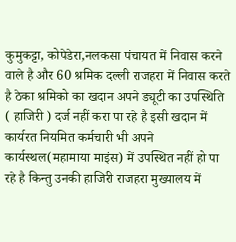कुमुकट्टा, कोपेडेरा,नलकसा पंचायत में निवास करने वाले है और 60 श्रमिक दल्ली राजहरा में निवास करते है ठेका श्रमिको का खदान अपने ड्यूटी का उपस्थिति ( हाजिरी ) दर्ज नहीं करा पा रहे है इसी खदान में कार्यरत नियमित कर्मचारी भी अपने कार्यस्थल(महामाया माइंस) में उपस्थित नहीं हो पा रहे है किन्तु उनकी हाजिरी राजहरा मुख्यालय में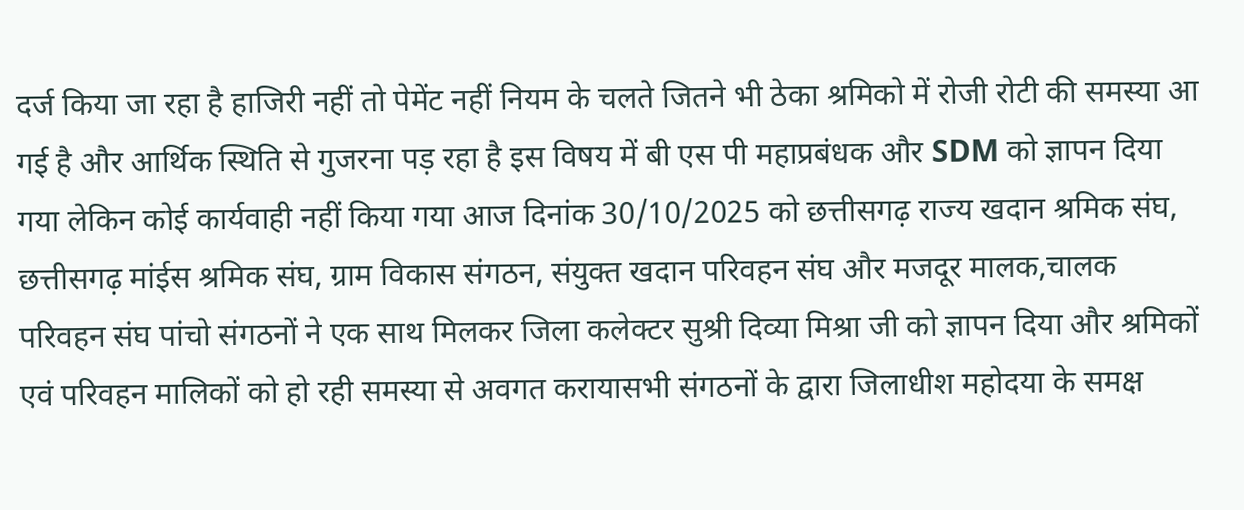दर्ज किया जा रहा है हाजिरी नहीं तो पेमेंट नहीं नियम के चलते जितने भी ठेका श्रमिको में रोजी रोटी की समस्या आ गई है और आर्थिक स्थिति से गुजरना पड़ रहा है इस विषय में बी एस पी महाप्रबंधक और SDM को ज्ञापन दिया गया लेकिन कोई कार्यवाही नहीं किया गया आज दिनांक 30/10/2025 को छत्तीसगढ़ राज्य खदान श्रमिक संघ, छत्तीसगढ़ मांईस श्रमिक संघ, ग्राम विकास संगठन, संयुक्त खदान परिवहन संघ और मजदूर मालक,चालक परिवहन संघ पांचो संगठनों ने एक साथ मिलकर जिला कलेक्टर सुश्री दिव्या मिश्रा जी को ज्ञापन दिया और श्रमिकों एवं परिवहन मालिकों को हो रही समस्या से अवगत करायासभी संगठनों के द्वारा जिलाधीश महोदया के समक्ष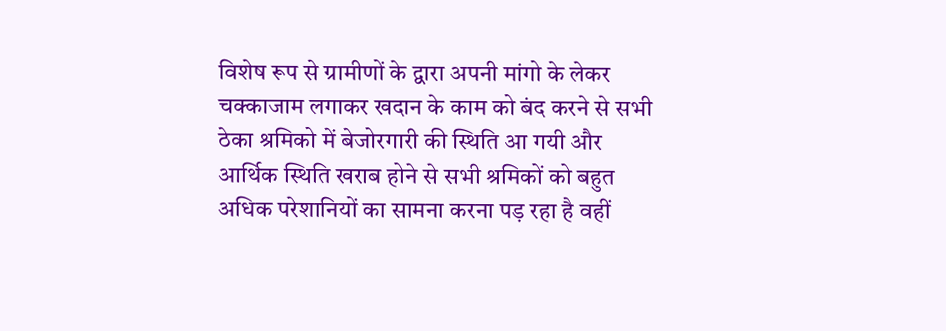विशेष रूप से ग्रामीणों के द्वारा अपनी मांगो के लेकर चक्काजाम लगाकर खदान के काम को बंद करने से सभी ठेका श्रमिको में बेजोरगारी की स्थिति आ गयी और आर्थिक स्थिति खराब होने से सभी श्रमिकों को बहुत अधिक परेशानियों का सामना करना पड़ रहा है वहीं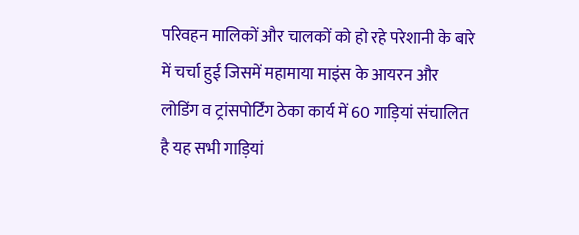परिवहन मालिकों और चालकों को हो रहे परेशानी के बारे में चर्चा हुई जिसमें महामाया माइंस के आयरन और लोडिंग व ट्रांसपोर्टिंग ठेका कार्य में 60 गाड़ियां संचालित है यह सभी गाड़ियां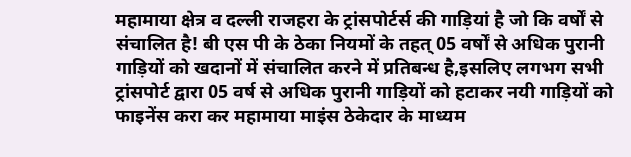महामाया क्षेत्र व दल्ली राजहरा के ट्रांसपोर्टर्स की गाड़ियां है जो कि वर्षों से संचालित है! बी एस पी के ठेका नियमों के तहत् 05 वर्षों से अधिक पुरानी गाड़ियों को खदानों में संचालित करने में प्रतिबन्ध है,इसलिए लगभग सभी ट्रांसपोर्ट द्वारा 05 वर्ष से अधिक पुरानी गाड़ियों को हटाकर नयी गाड़ियों को फाइनेंस करा कर महामाया माइंस ठेकेदार के माध्यम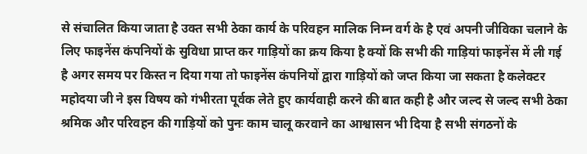से संचालित किया जाता है उक्त सभी ठेका कार्य के परिवहन मालिक निम्न वर्ग के है एवं अपनी जीविका चलाने के लिए फाइनेंस कंपनियों के सुविधा प्राप्त कर गाड़ियों का क्रय किया है क्यों कि सभी की गाड़ियां फाइनेंस में ली गई है अगर समय पर किस्त न दिया गया तो फाइनेंस कंपनियों द्वारा गाड़ियों को जप्त किया जा सकता है कलेक्टर महोदया जी ने इस विषय को गंभीरता पूर्वक लेते हुए कार्यवाही करने की बात कही है और जल्द से जल्द सभी ठेका श्रमिक और परिवहन की गाड़ियों को पुनः काम चालू करवाने का आश्वासन भी दिया है सभी संगठनों के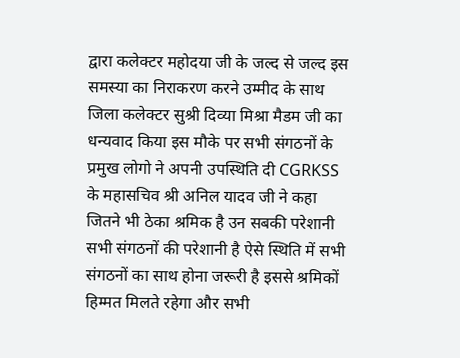द्वारा कलेक्टर महोदया जी के जल्द से जल्द इस समस्या का निराकरण करने उम्मीद के साथ जिला कलेक्टर सुश्री दिव्या मिश्रा मैडम जी का धन्यवाद किया इस मौके पर सभी संगठनों के प्रमुख लोगो ने अपनी उपस्थिति दी CGRKSS के महासचिव श्री अनिल यादव जी ने कहा जितने भी ठेका श्रमिक है उन सबकी परेशानी सभी संगठनों की परेशानी है ऐसे स्थिति में सभी संगठनों का साथ होना जरूरी है इससे श्रमिकों हिम्मत मिलते रहेगा और सभी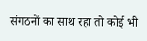संगठनों का साथ रहा तो कोई भी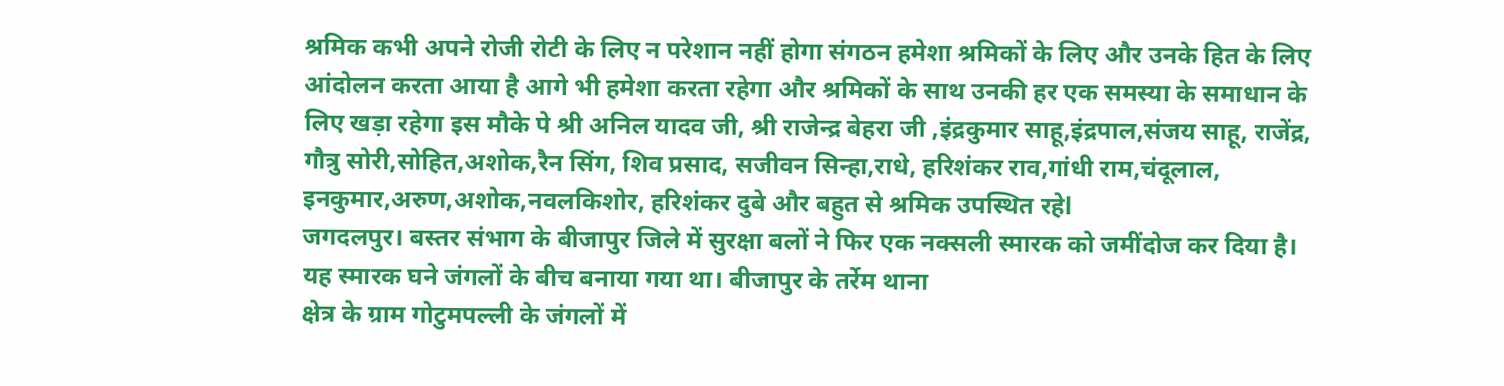श्रमिक कभी अपने रोजी रोटी के लिए न परेशान नहीं होगा संगठन हमेशा श्रमिकों के लिए और उनके हित के लिए आंदोलन करता आया है आगे भी हमेशा करता रहेगा और श्रमिकों के साथ उनकी हर एक समस्या के समाधान के लिए खड़ा रहेगा इस मौके पे श्री अनिल यादव जी, श्री राजेन्द्र बेहरा जी ,इंद्रकुमार साहू,इंद्रपाल,संजय साहू, राजेंद्र, गौत्रु सोरी,सोहित,अशोक,रैन सिंग, शिव प्रसाद, सजीवन सिन्हा,राधे, हरिशंकर राव,गांधी राम,चंदूलाल, इनकुमार,अरुण,अशोक,नवलकिशोर, हरिशंकर दुबे और बहुत से श्रमिक उपस्थित रहेl
जगदलपुर। बस्तर संभाग के बीजापुर जिले में सुरक्षा बलों ने फिर एक नक्सली स्मारक को जमींदोज कर दिया है। यह स्मारक घने जंगलों के बीच बनाया गया था। बीजापुर के तर्रेम थाना
क्षेत्र के ग्राम गोटुमपल्ली के जंगलों में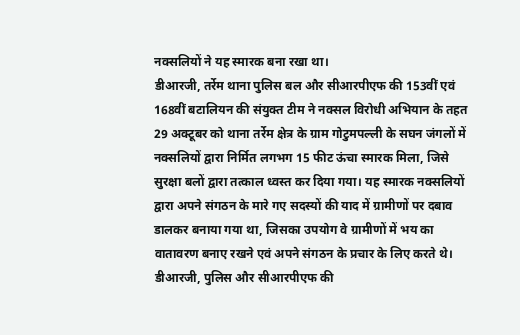नक्सलियों ने यह स्मारक बना रखा था।
डीआरजी, तर्रेम थाना पुलिस बल और सीआरपीएफ की 153वीं एवं 168वीं बटालियन की संयुक्त टीम ने नक्सल विरोधी अभियान के तहत 29 अक्टूबर को थाना तर्रेम क्षेत्र के ग्राम गोटुमपल्ली के सघन जंगलों में नक्सलियों द्वारा निर्मित लगभग 15 फीट ऊंचा स्मारक मिला, जिसे सुरक्षा बलों द्वारा तत्काल ध्वस्त कर दिया गया। यह स्मारक नक्सलियों द्वारा अपने संगठन के मारे गए सदस्यों की याद में ग्रामीणों पर दबाव डालकर बनाया गया था, जिसका उपयोग वे ग्रामीणों में भय का वातावरण बनाए रखने एवं अपने संगठन के प्रचार के लिए करते थे। डीआरजी, पुलिस और सीआरपीएफ की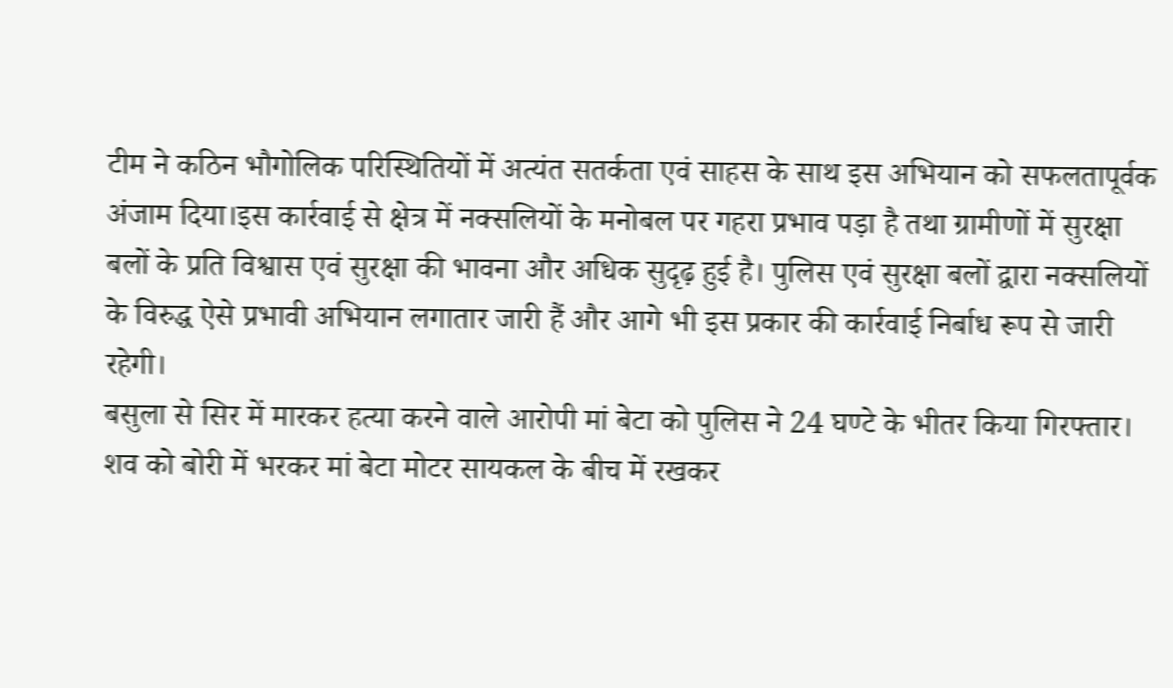टीम ने कठिन भौगोलिक परिस्थितियों में अत्यंत सतर्कता एवं साहस के साथ इस अभियान को सफलतापूर्वक अंजाम दिया।इस कार्रवाई से क्षेत्र में नक्सलियों के मनोबल पर गहरा प्रभाव पड़ा है तथा ग्रामीणों में सुरक्षा बलों के प्रति विश्वास एवं सुरक्षा की भावना और अधिक सुदृढ़ हुई है। पुलिस एवं सुरक्षा बलों द्वारा नक्सलियों के विरुद्ध ऐसे प्रभावी अभियान लगातार जारी हैं और आगे भी इस प्रकार की कार्रवाई निर्बाध रूप से जारी रहेगी।
बसुला से सिर में मारकर हत्या करने वाले आरोपी मां बेटा को पुलिस ने 24 घण्टे के भीतर किया गिरफ्तार।
शव को बोरी में भरकर मां बेटा मोटर सायकल के बीच में रखकर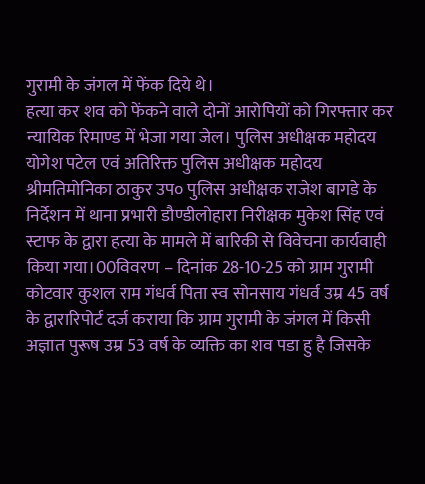गुरामी के जंगल में फेंक दिये थे।
हत्या कर शव को फेंकने वाले दोनों आरोपियों को गिरफ्तार कर न्यायिक रिमाण्ड में भेजा गया जेल। पुलिस अधीक्षक महोदय योगेश पटेल एवं अतिरिक्त पुलिस अधीक्षक महोदय श्रीमतिमोनिका ठाकुर उप० पुलिस अधीक्षक राजेश बागडे के निर्देशन में थाना प्रभारी डौण्डीलोहारा निरीक्षक मुकेश सिंह एवं स्टाफ के द्वारा हत्या के मामले में बारिकी से विवेचना कार्यवाही किया गया।00विवरण – दिनांक 28-10-25 को ग्राम गुरामी कोटवार कुशल राम गंधर्व पिता स्व सोनसाय गंधर्व उम्र 45 वर्ष के द्वारारिपोर्ट दर्ज कराया कि ग्राम गुरामी के जंगल में किसी अज्ञात पुरूष उम्र 53 वर्ष के व्यक्ति का शव पडा हु है जिसके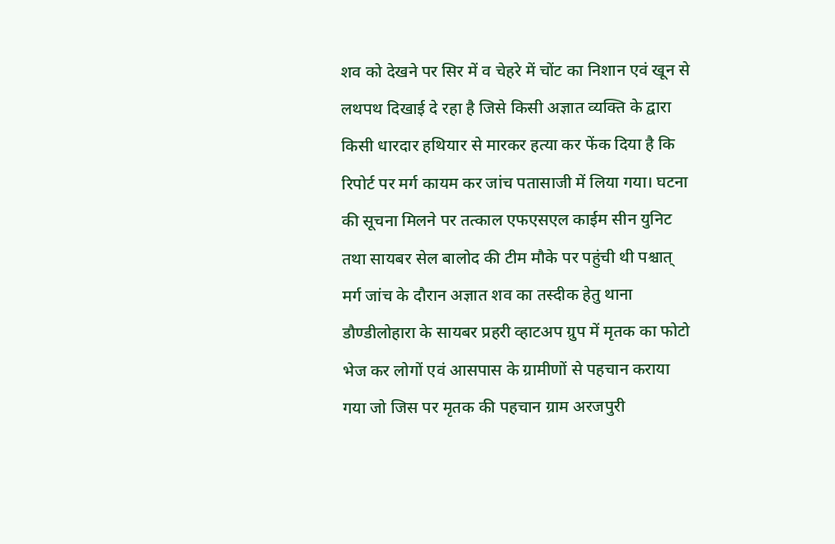शव को देखने पर सिर में व चेहरे में चोंट का निशान एवं खून से लथपथ दिखाई दे रहा है जिसे किसी अज्ञात व्यक्ति के द्वारा किसी धारदार हथियार से मारकर हत्या कर फेंक दिया है कि रिपोर्ट पर मर्ग कायम कर जांच पतासाजी में लिया गया। घटना की सूचना मिलने पर तत्काल एफएसएल काईम सीन युनिट तथा सायबर सेल बालोद की टीम मौके पर पहुंची थी पश्चात् मर्ग जांच के दौरान अज्ञात शव का तस्दीक हेतु थाना डौण्डीलोहारा के सायबर प्रहरी व्हाटअप ग्रुप में मृतक का फोटो भेज कर लोगों एवं आसपास के ग्रामीणों से पहचान कराया गया जो जिस पर मृतक की पहचान ग्राम अरजपुरी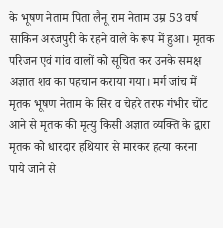के भूषण नेताम पिता लैनू राम नेताम उम्र 53 वर्ष साकिन अरजपुरी के रहने वाले के रूप में हुआ। मृतक परिजन एवं गांव वालों को सूचित कर उनके समक्ष अज्ञात शव का पहचान कराया गया। मर्ग जांच में मृतक भूषण नेताम के सिर व चेहरे तरफ गंभीर चोंट आने से मृतक की मृत्यु किसी अज्ञात व्यक्ति के द्वारा मृतक को धारदार हथियार से मारकर हत्या करना पाये जाने से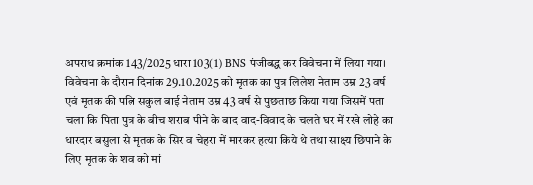अपराध क्रमांक 143/2025 धारा 103(1) BNS पंजीबद्ध कर विवेचना में लिया गया। विवेचना के दौरान दिनांक 29.10.2025 को मृतक का पुत्र लिलेश नेताम उम्र 23 वर्ष एवं मृतक की पत्नि सकुल बाई नेताम उम्र 43 वर्ष से पुछताछ किया गया जिसमें पता चला कि पिता पुत्र के बीच शराब पीने के बाद वाद-विवाद के चलते घर में रखे लोहे का धारदार बसुला से मृतक के सिर व चेहरा में मारकर हत्या किये थे तथा साक्ष्य छिपाने के लिए मृतक के शव को मां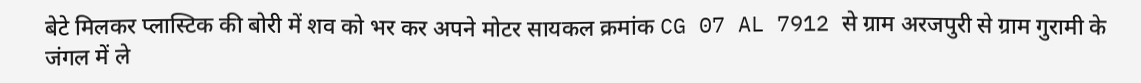बेटे मिलकर प्लास्टिक की बोरी में शव को भर कर अपने मोटर सायकल क्रमांक CG 07 AL 7912 से ग्राम अरजपुरी से ग्राम गुरामी के जंगल में ले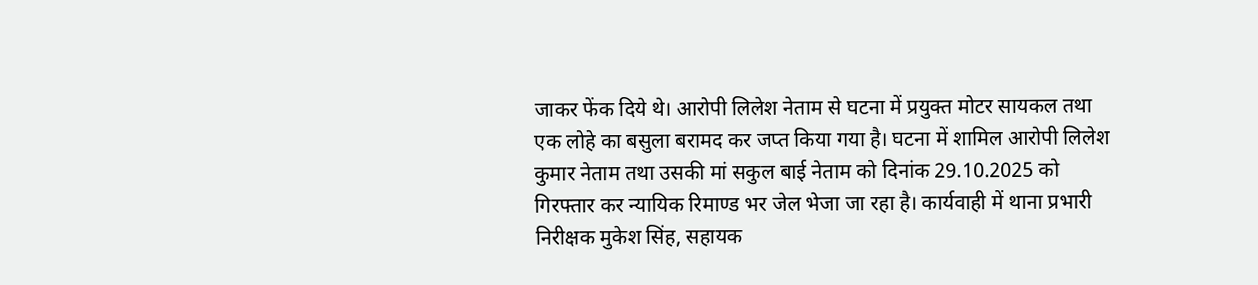जाकर फेंक दिये थे। आरोपी लिलेश नेताम से घटना में प्रयुक्त मोटर सायकल तथा एक लोहे का बसुला बरामद कर जप्त किया गया है। घटना में शामिल आरोपी लिलेश कुमार नेताम तथा उसकी मां सकुल बाई नेताम को दिनांक 29.10.2025 को गिरफ्तार कर न्यायिक रिमाण्ड भर जेल भेजा जा रहा है। कार्यवाही में थाना प्रभारी निरीक्षक मुकेश सिंह, सहायक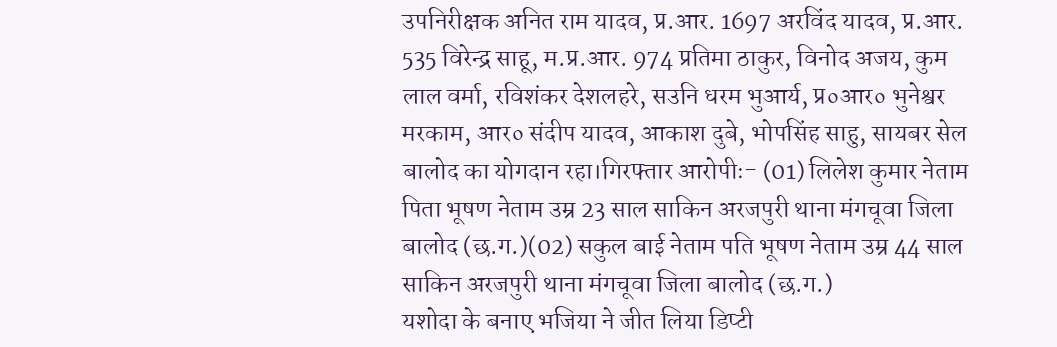उपनिरीक्षक अनित राम यादव, प्र.आर. 1697 अरविंद यादव, प्र.आर. 535 विरेन्द्र साहू, म.प्र.आर. 974 प्रतिमा ठाकुर, विनोद अजय, कुम लाल वर्मा, रविशंकर देशलहरे, सउनि धरम भुआर्य, प्र०आर० भुनेश्वर मरकाम, आर० संदीप यादव, आकाश दुबे, भोपसिंह साहु, सायबर सेल बालोद का योगदान रहा।गिरफ्तार आरोपीः- (01) लिलेश कुमार नेताम पिता भूषण नेताम उम्र 23 साल साकिन अरजपुरी थाना मंगचूवा जिला बालोद (छ.ग.)(02) सकुल बाई नेताम पति भूषण नेताम उम्र 44 साल साकिन अरजपुरी थाना मंगचूवा जिला बालोद (छ.ग.)
यशोदा के बनाए भजिया ने जीत लिया डिप्टी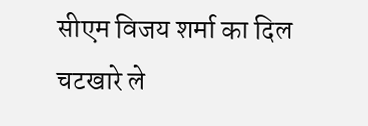सीएम विजय शर्मा का दिल
चटखारे ले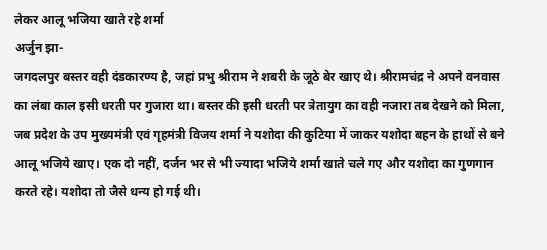लेकर आलू भजिया खाते रहे शर्मा
अर्जुन झा-
जगदलपुर बस्तर वही दंडकारण्य है, जहां प्रभु श्रीराम ने शबरी के जूठे बेर खाए थे। श्रीरामचंद्र ने अपने वनवास का लंबा काल इसी धरती पर गुजारा था। बस्तर की इसी धरती पर त्रेतायुग का वही नजारा तब देखने को मिला, जब प्रदेश के उप मुख्यमंत्री एवं गृहमंत्री विजय शर्मा ने यशोदा की कुटिया में जाकर यशोदा बहन के हाथों से बने आलू भजिये खाए। एक दो नहीं, दर्जन भर से भी ज्यादा भजिये शर्मा खाते चले गए और यशोदा का गुणगान करते रहे। यशोदा तो जैसे धन्य हो गई थी।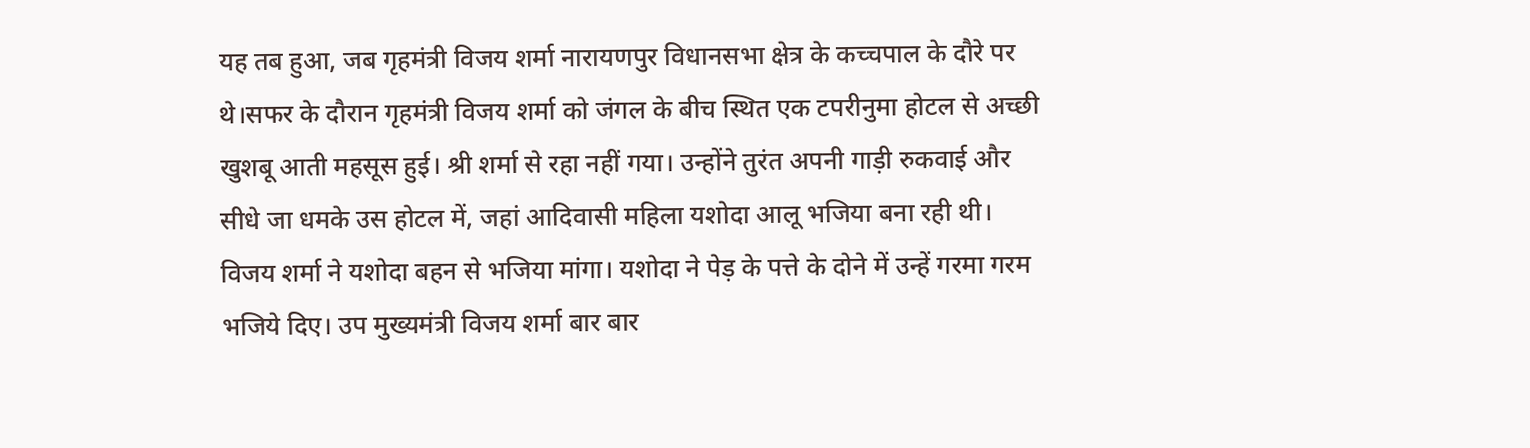यह तब हुआ, जब गृहमंत्री विजय शर्मा नारायणपुर विधानसभा क्षेत्र के कच्चपाल के दौरे पर थे।सफर के दौरान गृहमंत्री विजय शर्मा को जंगल के बीच स्थित एक टपरीनुमा होटल से अच्छी खुशबू आती महसूस हुई। श्री शर्मा से रहा नहीं गया। उन्होंने तुरंत अपनी गाड़ी रुकवाई और सीधे जा धमके उस होटल में, जहां आदिवासी महिला यशोदा आलू भजिया बना रही थी। विजय शर्मा ने यशोदा बहन से भजिया मांगा। यशोदा ने पेड़ के पत्ते के दोने में उन्हें गरमा गरम भजिये दिए। उप मुख्यमंत्री विजय शर्मा बार बार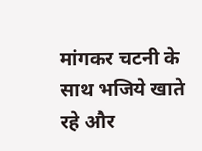मांगकर चटनी के साथ भजिये खाते रहे और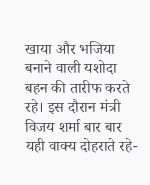खाया और भजिया बनाने वाली यशोदा बहन की तारीफ करते रहे। इस दौरान मंत्री विजय शर्मा बार बार यही वाक्य दोहराते रहे-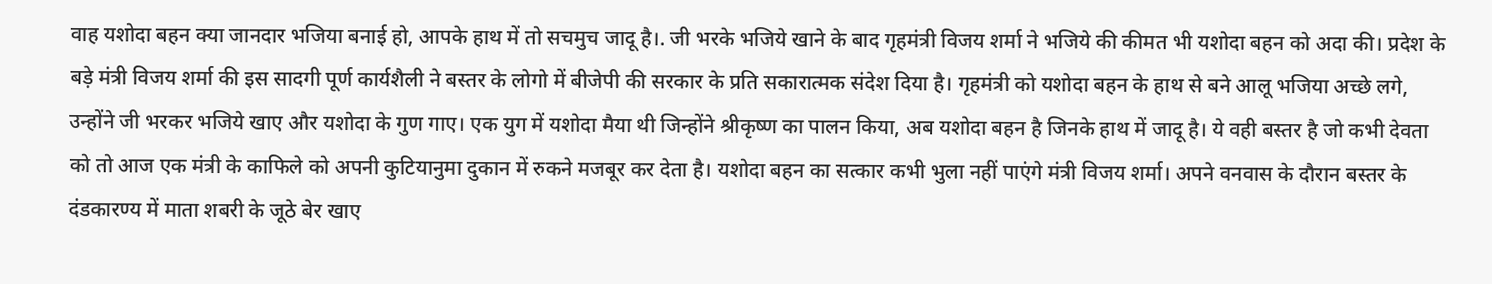वाह यशोदा बहन क्या जानदार भजिया बनाई हो, आपके हाथ में तो सचमुच जादू है।. जी भरके भजिये खाने के बाद गृहमंत्री विजय शर्मा ने भजिये की कीमत भी यशोदा बहन को अदा की। प्रदेश के बड़े मंत्री विजय शर्मा की इस सादगी पूर्ण कार्यशैली ने बस्तर के लोगो में बीजेपी की सरकार के प्रति सकारात्मक संदेश दिया है। गृहमंत्री को यशोदा बहन के हाथ से बने आलू भजिया अच्छे लगे, उन्होंने जी भरकर भजिये खाए और यशोदा के गुण गाए। एक युग में यशोदा मैया थी जिन्होंने श्रीकृष्ण का पालन किया, अब यशोदा बहन है जिनके हाथ में जादू है। ये वही बस्तर है जो कभी देवता को तो आज एक मंत्री के काफिले को अपनी कुटियानुमा दुकान में रुकने मजबूर कर देता है। यशोदा बहन का सत्कार कभी भुला नहीं पाएंगे मंत्री विजय शर्मा। अपने वनवास के दौरान बस्तर के दंडकारण्य में माता शबरी के जूठे बेर खाए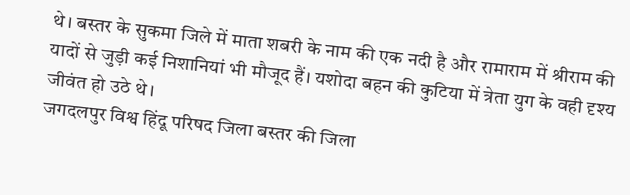थे। बस्तर के सुकमा जिले में माता शबरी के नाम की एक नदी है और रामाराम में श्रीराम की यादों से जुड़ी कई निशानियां भी मौजूद हैं। यशोदा बहन की कुटिया में त्रेता युग के वही दृश्य जीवंत हो उठे थे।
जगदलपुर विश्व हिंदू परिषद जिला बस्तर की जिला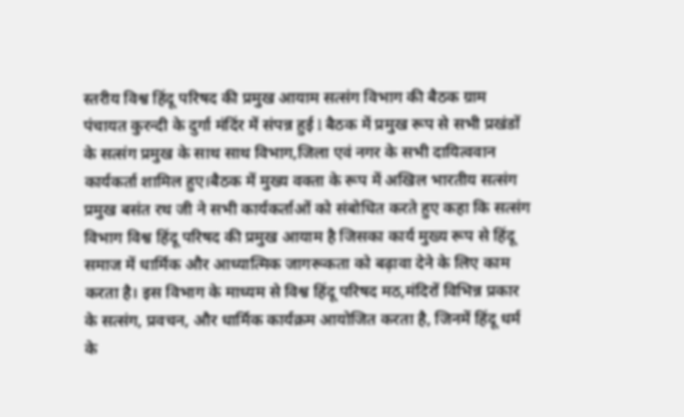स्तरीय विश्व हिंदू परिषद की प्रमुख आयाम सत्संग विभाग की बैठक ग्राम पंचायत कुरन्दी के दुर्गा मंदिंर में संपन्न हुई l बैठक में प्रमुख रूप से सभी प्रखंडों के सत्संग प्रमुख के साथ साथ विभाग,जिला एवं नगर के सभी दायित्ववान कार्यकर्ता शामिल हुए।बैठक में मुख्य वक्ता के रूप में अखिल भारतीय सत्संग प्रमुख बसंत रथ जी ने सभी कार्यकर्ताओं को संबोधित करते हुए कहा कि सत्संग विभाग विश्व हिंदू परिषद की प्रमुख आयाम है जिसका कार्य मुख्य रूप से हिंदू समाज में धार्मिक और आध्यात्मिक जागरूकता को बढ़ावा देने के लिए काम करता है। इस विभाग के माध्यम से विश्व हिंदू परिषद मठ,मंदिरों विभिन्न प्रकार के सत्संग, प्रवचन, और धार्मिक कार्यक्रम आयोजित करता है, जिनमें हिंदू धर्म के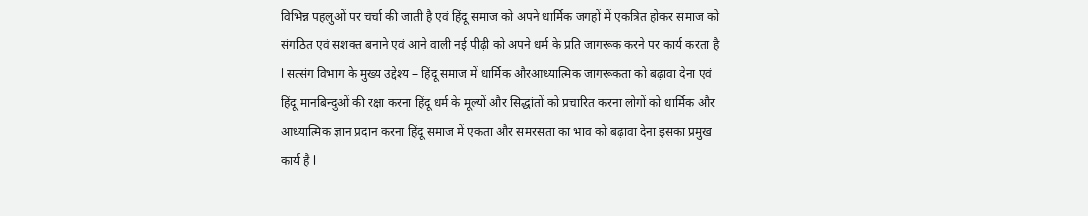विभिन्न पहलुओं पर चर्चा की जाती है एवं हिंदू समाज को अपने धार्मिक जगहों में एकत्रित होकर समाज को संगठित एवं सशक्त बनाने एवं आने वाली नई पीढ़ी को अपने धर्म के प्रति जागरूक करने पर कार्य करता है l सत्संग विभाग के मुख्य उद्देश्य – हिंदू समाज में धार्मिक औरआध्यात्मिक जागरूकता को बढ़ावा देना एवं हिंदू मानबिन्दुओं की रक्षा करना हिंदू धर्म के मूल्यों और सिद्धांतों को प्रचारित करना लोगों को धार्मिक और आध्यात्मिक ज्ञान प्रदान करना हिंदू समाज में एकता और समरसता का भाव को बढ़ावा देना इसका प्रमुख कार्य है l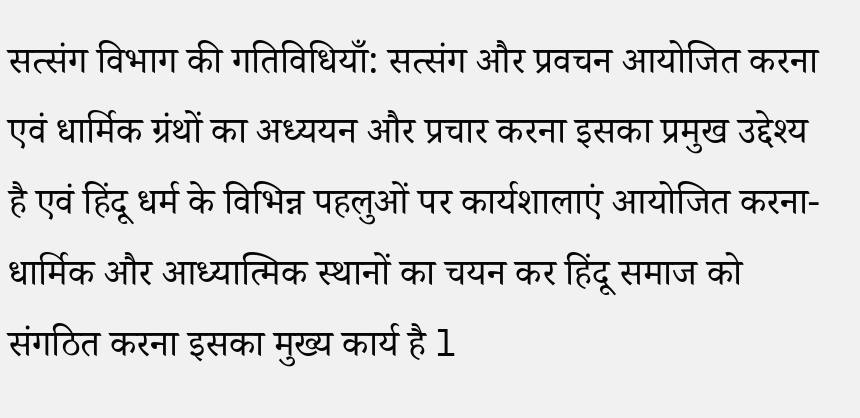सत्संग विभाग की गतिविधियाँ: सत्संग और प्रवचन आयोजित करना एवं धार्मिक ग्रंथों का अध्ययन और प्रचार करना इसका प्रमुख उद्देश्य है एवं हिंदू धर्म के विभिन्न पहलुओं पर कार्यशालाएं आयोजित करना- धार्मिक और आध्यात्मिक स्थानों का चयन कर हिंदू समाज को संगठित करना इसका मुख्य कार्य है l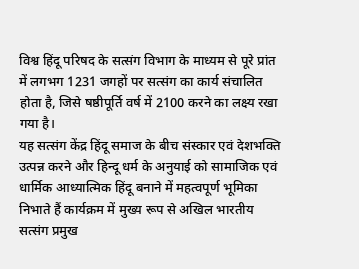विश्व हिंदू परिषद के सत्संग विभाग के माध्यम से पूरे प्रांत में लगभग 1231 जगहों पर सत्संग का कार्य संचालित होता है, जिसे षष्ठीपूर्ति वर्ष में 2100 करने का लक्ष्य रखा गया है।
यह सत्संग केंद्र हिंदू समाज के बीच संस्कार एवं देशभक्ति उत्पन्न करने और हिन्दू धर्म के अनुयाई को सामाजिक एवं धार्मिक आध्यात्मिक हिंदू बनाने में महत्वपूर्ण भूमिका निभाते हैं कार्यक्रम में मुख्य रूप से अखिल भारतीय सत्संग प्रमुख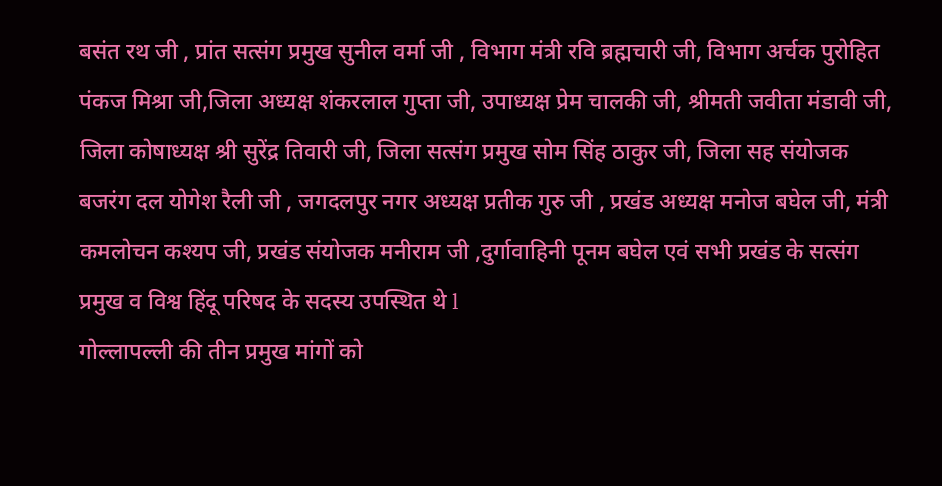बसंत रथ जी , प्रांत सत्संग प्रमुख सुनील वर्मा जी , विभाग मंत्री रवि ब्रह्मचारी जी, विभाग अर्चक पुरोहित पंकज मिश्रा जी,जिला अध्यक्ष शंकरलाल गुप्ता जी, उपाध्यक्ष प्रेम चालकी जी, श्रीमती जवीता मंडावी जी, जिला कोषाध्यक्ष श्री सुरेंद्र तिवारी जी, जिला सत्संग प्रमुख सोम सिंह ठाकुर जी, जिला सह संयोजक बजरंग दल योगेश रैली जी , जगदलपुर नगर अध्यक्ष प्रतीक गुरु जी , प्रखंड अध्यक्ष मनोज बघेल जी, मंत्री कमलोचन कश्यप जी, प्रखंड संयोजक मनीराम जी ,दुर्गावाहिनी पूनम बघेल एवं सभी प्रखंड के सत्संग प्रमुख व विश्व हिंदू परिषद के सदस्य उपस्थित थे l
गोल्लापल्ली की तीन प्रमुख मांगों को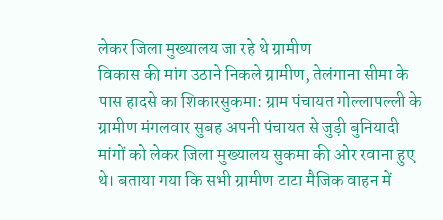लेकर जिला मुख्यालय जा रहे थे ग्रामीण
विकास की मांग उठाने निकले ग्रामीण, तेलंगाना सीमा के पास हादसे का शिकारसुकमा: ग्राम पंचायत गोल्लापल्ली के ग्रामीण मंगलवार सुबह अपनी पंचायत से जुड़ी बुनियादी मांगों को लेकर जिला मुख्यालय सुकमा की ओर रवाना हुए थे। बताया गया कि सभी ग्रामीण टाटा मैजिक वाहन में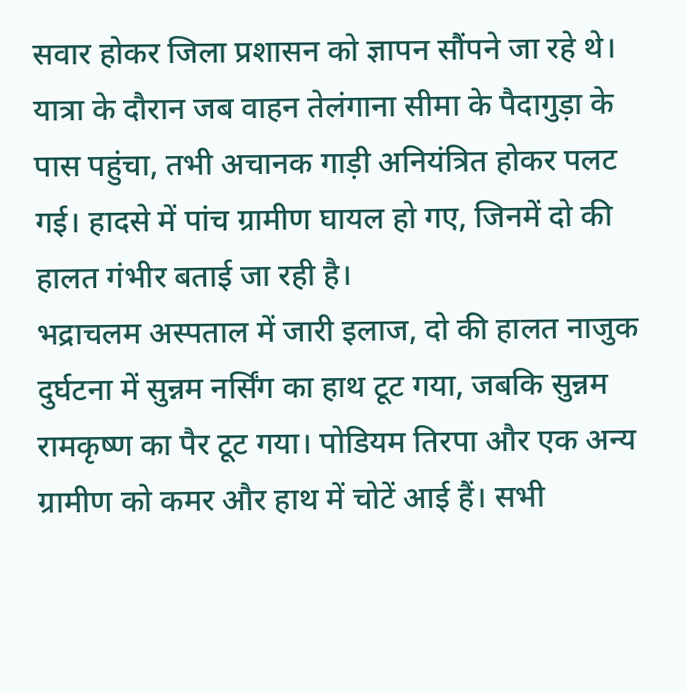सवार होकर जिला प्रशासन को ज्ञापन सौंपने जा रहे थे। यात्रा के दौरान जब वाहन तेलंगाना सीमा के पैदागुड़ा के पास पहुंचा, तभी अचानक गाड़ी अनियंत्रित होकर पलट गई। हादसे में पांच ग्रामीण घायल हो गए, जिनमें दो की हालत गंभीर बताई जा रही है।
भद्राचलम अस्पताल में जारी इलाज, दो की हालत नाजुक
दुर्घटना में सुन्नम नर्सिंग का हाथ टूट गया, जबकि सुन्नम रामकृष्ण का पैर टूट गया। पोडियम तिरपा और एक अन्य ग्रामीण को कमर और हाथ में चोटें आई हैं। सभी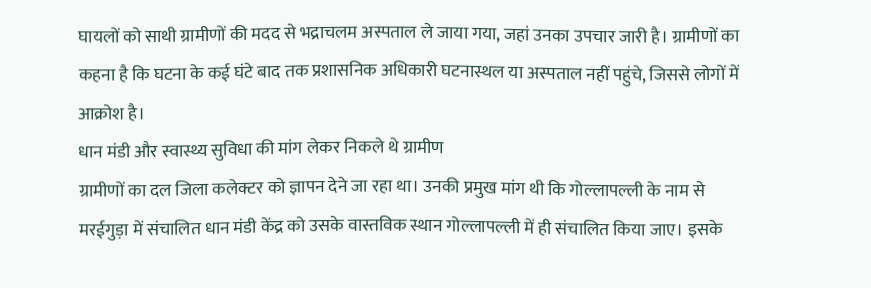घायलों को साथी ग्रामीणों की मदद से भद्राचलम अस्पताल ले जाया गया, जहां उनका उपचार जारी है। ग्रामीणों का कहना है कि घटना के कई घंटे बाद तक प्रशासनिक अधिकारी घटनास्थल या अस्पताल नहीं पहुंचे, जिससे लोगों में आक्रोश है।
धान मंडी और स्वास्थ्य सुविधा की मांग लेकर निकले थे ग्रामीण
ग्रामीणों का दल जिला कलेक्टर को ज्ञापन देने जा रहा था। उनकी प्रमुख मांग थी कि गोल्लापल्ली के नाम से मरईगुड़ा में संचालित धान मंडी केंद्र को उसके वास्तविक स्थान गोल्लापल्ली में ही संचालित किया जाए। इसके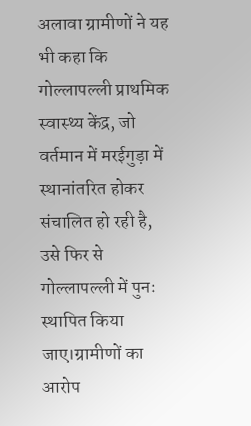अलावा ग्रामीणों ने यह भी कहा कि गोल्लापल्ली प्राथमिक स्वास्थ्य केंद्र, जो वर्तमान में मरईगुड़ा में स्थानांतरित होकर संचालित हो रही है, उसे फिर से गोल्लापल्ली में पुनः स्थापित किया जाए।ग्रामीणों का आरोप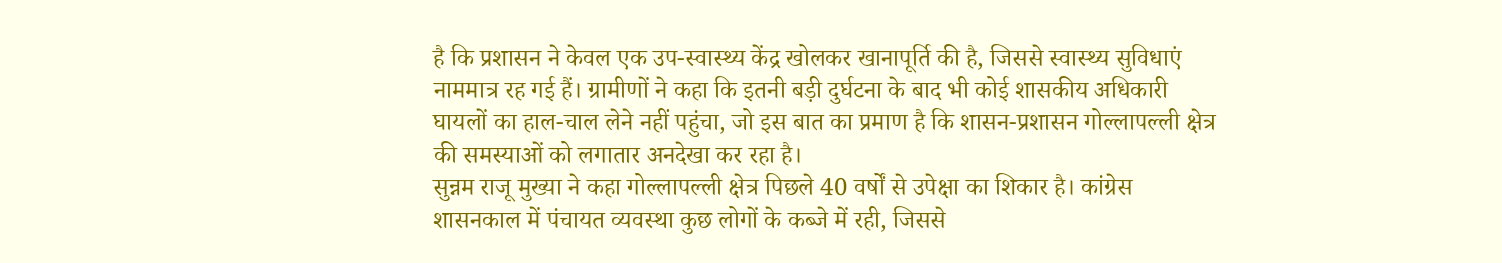है कि प्रशासन ने केवल एक उप-स्वास्थ्य केंद्र खोलकर खानापूर्ति की है, जिससे स्वास्थ्य सुविधाएं नाममात्र रह गई हैं। ग्रामीणों ने कहा कि इतनी बड़ी दुर्घटना के बाद भी कोई शासकीय अधिकारी घायलों का हाल-चाल लेने नहीं पहुंचा, जो इस बात का प्रमाण है कि शासन-प्रशासन गोल्लापल्ली क्षेत्र की समस्याओं को लगातार अनदेखा कर रहा है।
सुन्नम राजू मुख्या ने कहा गोल्लापल्ली क्षेत्र पिछले 40 वर्षों से उपेक्षा का शिकार है। कांग्रेस शासनकाल में पंचायत व्यवस्था कुछ लोगों के कब्जे में रही, जिससे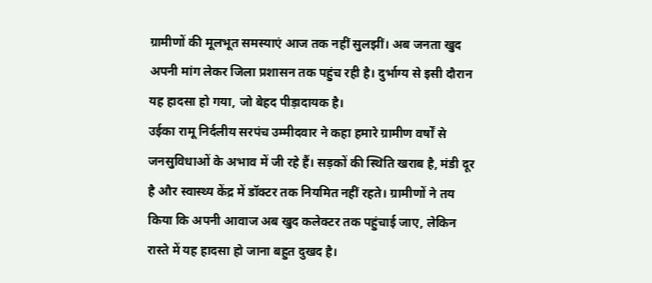ग्रामीणों की मूलभूत समस्याएं आज तक नहीं सुलझीं। अब जनता खुद अपनी मांग लेकर जिला प्रशासन तक पहुंच रही है। दुर्भाग्य से इसी दौरान यह हादसा हो गया, जो बेहद पीड़ादायक है।
उईका रामू निर्दलीय सरपंच उम्मीदवार ने कहा हमारे ग्रामीण वर्षों से जनसुविधाओं के अभाव में जी रहे हैं। सड़कों की स्थिति खराब है, मंडी दूर है और स्वास्थ्य केंद्र में डॉक्टर तक नियमित नहीं रहते। ग्रामीणों ने तय किया कि अपनी आवाज अब खुद कलेक्टर तक पहुंचाई जाए, लेकिन रास्ते में यह हादसा हो जाना बहुत दुखद है।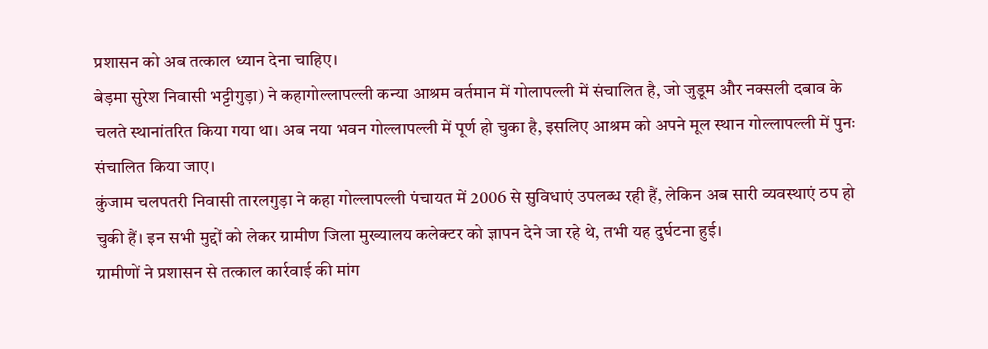प्रशासन को अब तत्काल ध्यान देना चाहिए।
बेड़मा सुरेश निवासी भट्टीगुड़ा) ने कहागोल्लापल्ली कन्या आश्रम वर्तमान में गोलापल्ली में संचालित है, जो जुडूम और नक्सली दबाव के चलते स्थानांतरित किया गया था। अब नया भवन गोल्लापल्ली में पूर्ण हो चुका है, इसलिए आश्रम को अपने मूल स्थान गोल्लापल्ली में पुनः संचालित किया जाए।
कुंजाम चलपतरी निवासी तारलगुड़ा ने कहा गोल्लापल्ली पंचायत में 2006 से सुविधाएं उपलब्ध रही हैं, लेकिन अब सारी व्यवस्थाएं ठप हो चुकी हैं। इन सभी मुद्दों को लेकर ग्रामीण जिला मुख्यालय कलेक्टर को ज्ञापन देने जा रहे थे, तभी यह दुर्घटना हुई।
ग्रामीणों ने प्रशासन से तत्काल कार्रवाई की मांग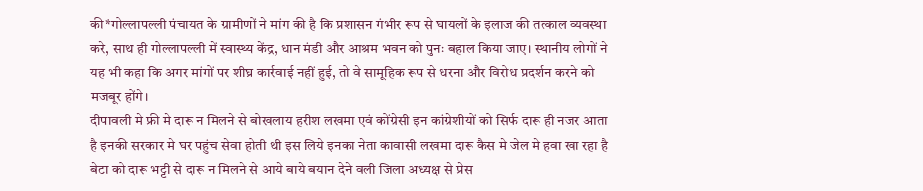की*गोल्लापल्ली पंचायत के ग्रामीणों ने मांग की है कि प्रशासन गंभीर रूप से घायलों के इलाज की तत्काल व्यवस्था करे, साथ ही गोल्लापल्ली में स्वास्थ्य केंद्र, धान मंडी और आश्रम भवन को पुनः बहाल किया जाए। स्थानीय लोगों ने यह भी कहा कि अगर मांगों पर शीघ्र कार्रवाई नहीं हुई, तो वे सामूहिक रूप से धरना और विरोध प्रदर्शन करने को मजबूर होंगे।
दीपावली मे फ्री मे दारू न मिलने से बोखलाय हरीश लखमा एवं कोंग्रेसी इन कांग्रेशीयों को सिर्फ दारू ही नजर आता है इनकी सरकार मे घर पहुंच सेवा होती थी इस लिये इनका नेता कावासी लखमा दारू कैस मे जेल मे हवा खा रहा है बेटा को दारू भट्टी से दारू न मिलने से आये बाये बयान देने वली जिला अध्यक्ष से प्रेस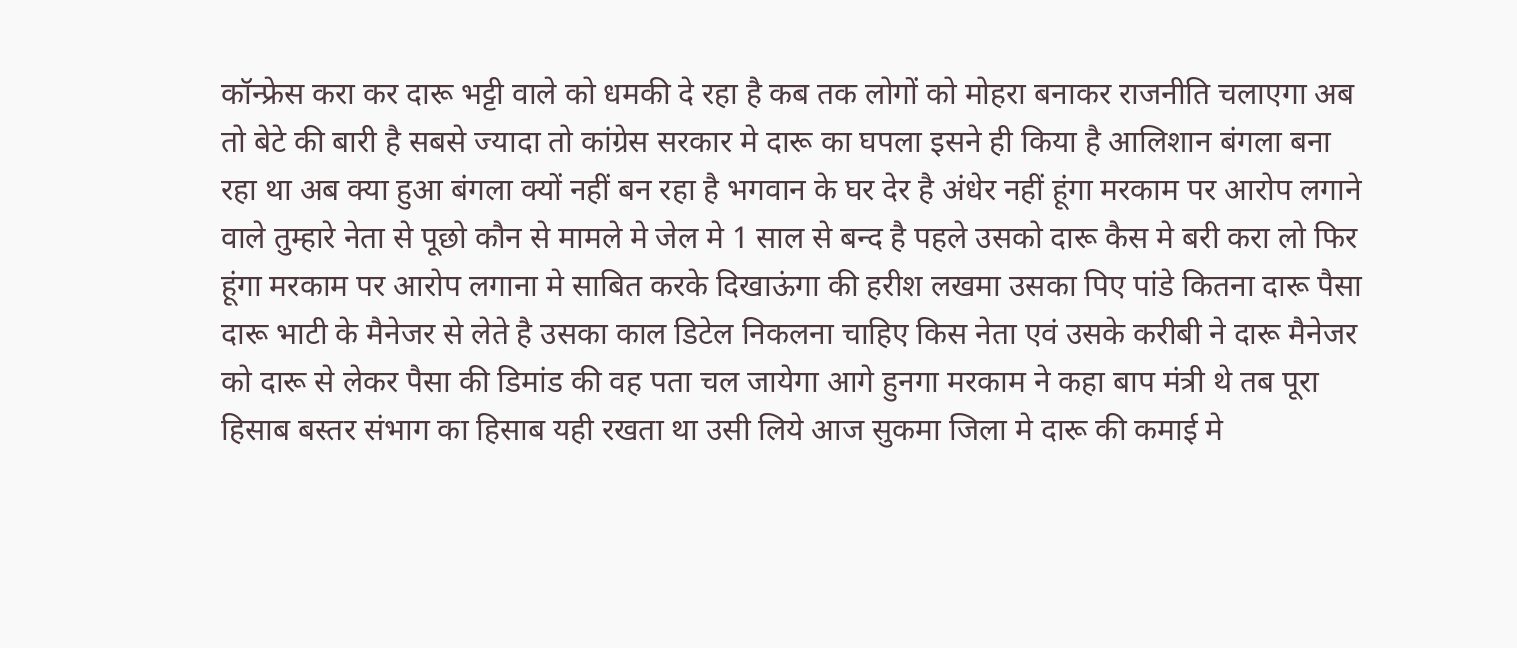कॉन्फ्रेस करा कर दारू भट्टी वाले को धमकी दे रहा है कब तक लोगों को मोहरा बनाकर राजनीति चलाएगा अब तो बेटे की बारी है सबसे ज्यादा तो कांग्रेस सरकार मे दारू का घपला इसने ही किया है आलिशान बंगला बना रहा था अब क्या हुआ बंगला क्यों नहीं बन रहा है भगवान के घर देर है अंधेर नहीं हूंगा मरकाम पर आरोप लगाने वाले तुम्हारे नेता से पूछो कौन से मामले मे जेल मे 1 साल से बन्द है पहले उसको दारू कैस मे बरी करा लो फिर हूंगा मरकाम पर आरोप लगाना मे साबित करके दिखाऊंगा की हरीश लखमा उसका पिए पांडे कितना दारू पैसा दारू भाटी के मैनेजर से लेते है उसका काल डिटेल निकलना चाहिए किस नेता एवं उसके करीबी ने दारू मैनेजर को दारू से लेकर पैसा की डिमांड की वह पता चल जायेगा आगे हुनगा मरकाम ने कहा बाप मंत्री थे तब पूरा हिसाब बस्तर संभाग का हिसाब यही रखता था उसी लिये आज सुकमा जिला मे दारू की कमाई मे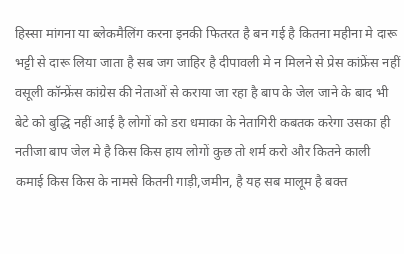हिस्सा मांगना या ब्लेकमैलिंग करना इनकी फितरत है बन गई है कितना महीना मे दारू भट्टी से दारू लिया जाता है सब जग जाहिर है दीपावली मे न मिलने से प्रेस कांफ्रेंस नहीं वसूली कॉन्फ्रेंस कांग्रेस की नेताओं से कराया जा रहा है बाप के जेल जाने के बाद भी बेटे को बुद्धि नहीं आई है लोगों को डरा धमाका के नेतागिरी कबतक करेगा उसका ही नतीजा बाप जेल मे है किस किस हाय लोगों कुछ तो शर्म करो और कितने काली कमाई किस किस के नामसे कितनी गाड़ी,जमीन, है यह सब मालूम है बक्त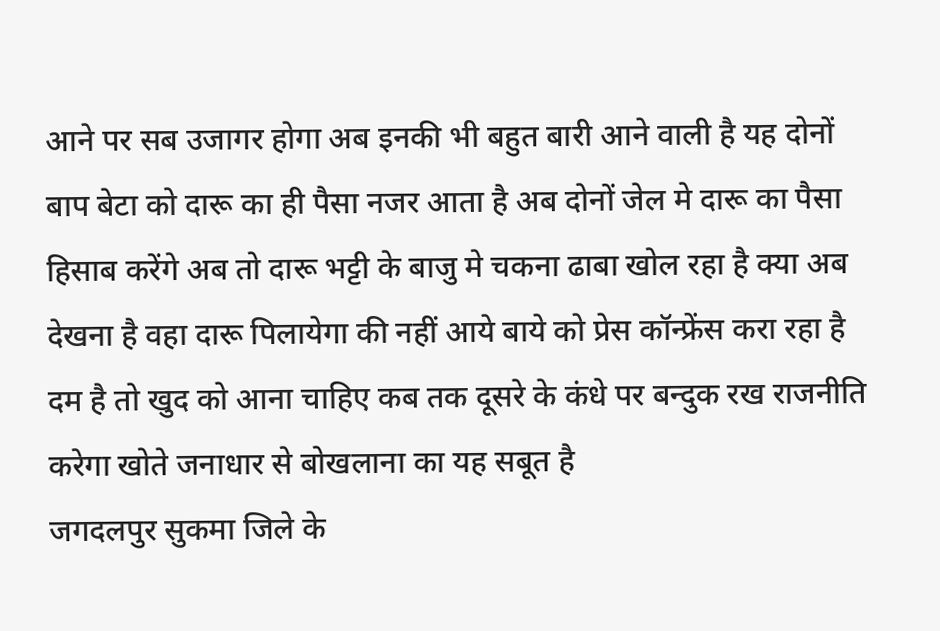आने पर सब उजागर होगा अब इनकी भी बहुत बारी आने वाली है यह दोनों बाप बेटा को दारू का ही पैसा नजर आता है अब दोनों जेल मे दारू का पैसा हिसाब करेंगे अब तो दारू भट्टी के बाजु मे चकना ढाबा खोल रहा है क्या अब देखना है वहा दारू पिलायेगा की नहीं आये बाये को प्रेस कॉन्फ्रेंस करा रहा है दम है तो खुद को आना चाहिए कब तक दूसरे के कंधे पर बन्दुक रख राजनीति करेगा खोते जनाधार से बोखलाना का यह सबूत है
जगदलपुर सुकमा जिले के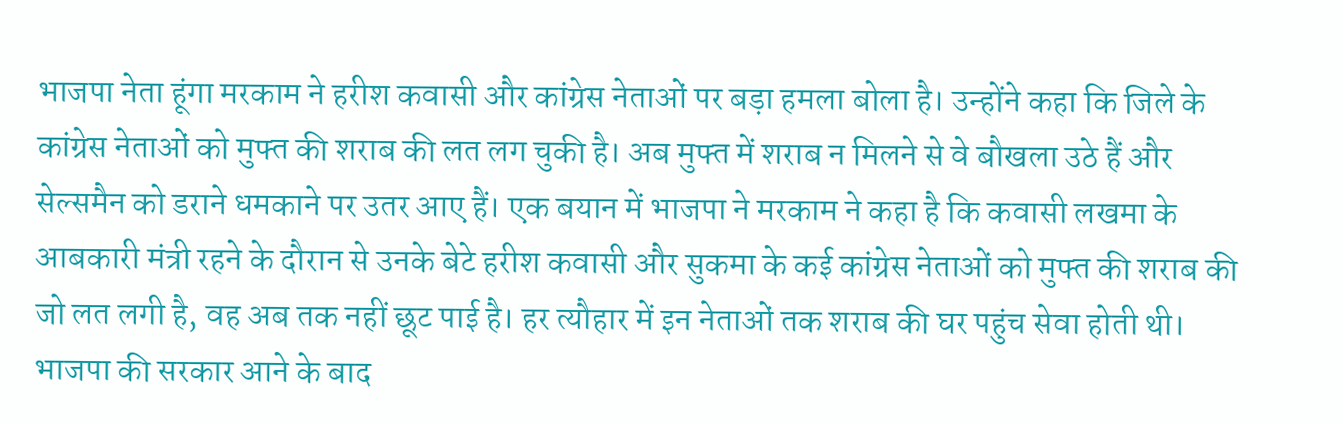भाजपा नेता हूंगा मरकाम ने हरीश कवासी और कांग्रेस नेताओं पर बड़ा हमला बोला है। उन्होंने कहा कि जिले के कांग्रेस नेताओं को मुफ्त की शराब की लत लग चुकी है। अब मुफ्त में शराब न मिलने से वे बौखला उठे हैं और सेल्समैन को डराने धमकाने पर उतर आए हैं। एक बयान में भाजपा ने मरकाम ने कहा है कि कवासी लखमा के आबकारी मंत्री रहने के दौरान से उनके बेटे हरीश कवासी और सुकमा के कई कांग्रेस नेताओं को मुफ्त की शराब की जो लत लगी है, वह अब तक नहीं छूट पाई है। हर त्यौहार में इन नेताओं तक शराब की घर पहुंच सेवा होती थी। भाजपा की सरकार आने के बाद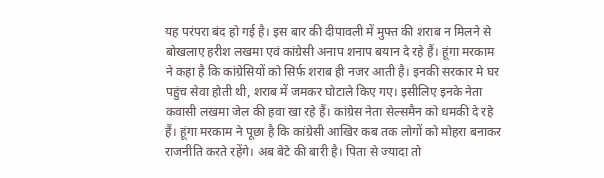यह परंपरा बंद हो गई है। इस बार की दीपावली में मुफ्त की शराब न मिलने से बोखलाए हरीश लखमा एवं कांग्रेसी अनाप शनाप बयान दे रहे हैं। हूंगा मरकाम ने कहा है कि कांग्रेसियों को सिर्फ शराब ही नजर आती है। इनकी सरकार मे घर पहुंच सेवा होती थी, शराब में जमकर घोटाले किए गए। इसीलिए इनके नेता कवासी लखमा जेल की हवा खा रहे हैं। कांग्रेस नेता सेल्समैन को धमकी दे रहे हैं। हूंगा मरकाम ने पूछा है कि कांग्रेसी आखिर कब तक लोगों को मोहरा बनाकर राजनीति करते रहेंगे। अब बेटे की बारी है। पिता से ज्यादा तो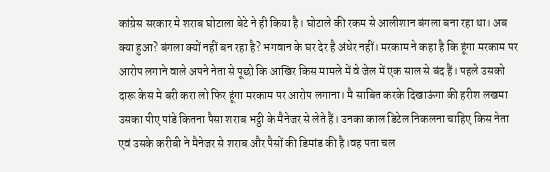कांग्रेस सरकार मे शराब घोटाला बेटे ने ही किया है। घोटाले की रकम से आलीशान बंगला बना रहा था। अब क्या हुआ? बंगला क्यों नहीं बन रहा है? भगवान के घर देर है अंधेर नहीं। मरकाम ने कहा है कि हूंगा मरकाम पर आरोप लगाने वाले अपने नेता से पूछो कि आखिर किस मामले में वे जेल में एक साल से बंद हैं। पहले उसको दारू केस मे बरी करा लो फिर हूंगा मरकाम पर आरोप लगाना। मै साबित करके दिखाऊंगा की हरीश लखमा उसका पीए पांडे कितना पैसा शराब भट्ठी के मैनेजर से लेते हैं। उनका काल डिटेल निकलना चाहिए किस नेता एवं उसके करीबी ने मैनेजर से शराब और पैसों की डिमांड की है।वह पता चल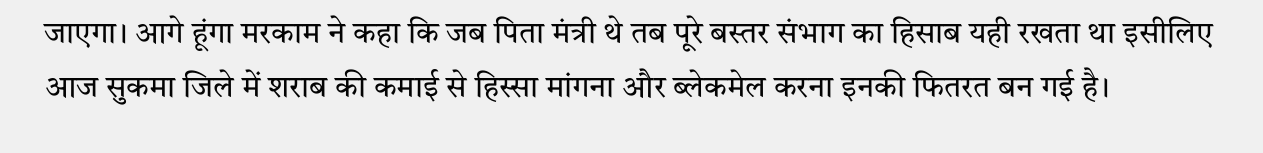जाएगा। आगे हूंगा मरकाम ने कहा कि जब पिता मंत्री थे तब पूरे बस्तर संभाग का हिसाब यही रखता था इसीलिए आज सुकमा जिले में शराब की कमाई से हिस्सा मांगना और ब्लेकमेल करना इनकी फितरत बन गई है।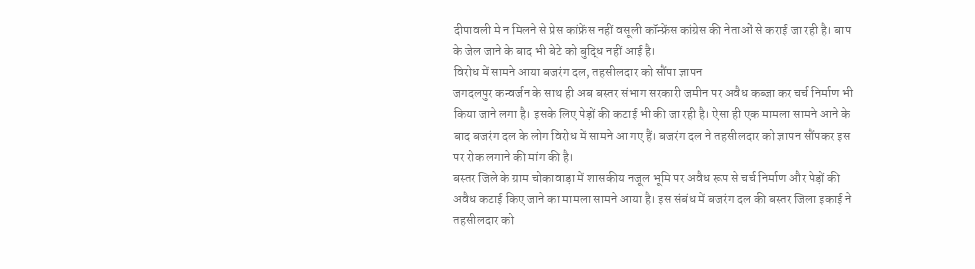दीपावली मे न मिलने से प्रेस कांफ्रेंस नहीं वसूली कॉन्फ्रेंस कांग्रेस की नेताओं से कराई जा रही है। बाप के जेल जाने के बाद भी बेटे को बुद्धि नहीं आई है।
विरोध में सामने आया बजरंग दल, तहसीलदार को सौंपा ज्ञापन
जगदलपुर कन्वर्जन के साथ ही अब बस्तर संभाग सरकारी जमीन पर अवैध कब्जा कर चर्च निर्माण भी किया जाने लगा है। इसके लिए पेड़ों की कटाई भी की जा रही है। ऐसा ही एक मामला सामने आने के बाद बजरंग दल के लोग विरोध में सामने आ गए हैं। बजरंग दल ने तहसीलदार को ज्ञापन सौंपकर इस पर रोक लगाने की मांग की है।
बस्तर जिले के ग्राम चोकावाड़ा में शासकीय नजूल भूमि पर अवैध रूप से चर्च निर्माण और पेड़ों की अवैध कटाई किए जाने का मामला सामने आया है। इस संबंध में बजरंग दल की बस्तर जिला इकाई ने तहसीलदार को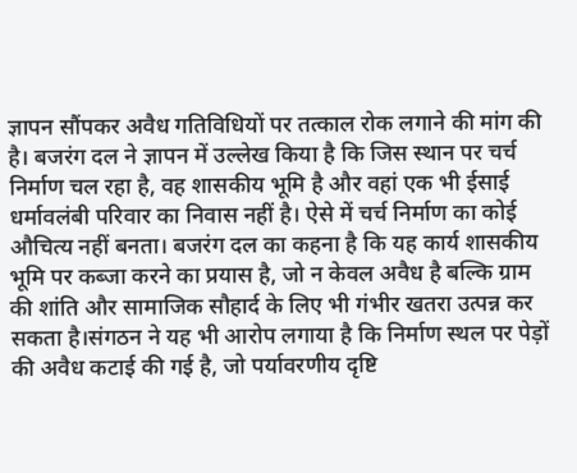ज्ञापन सौंपकर अवैध गतिविधियों पर तत्काल रोक लगाने की मांग की है। बजरंग दल ने ज्ञापन में उल्लेख किया है कि जिस स्थान पर चर्च निर्माण चल रहा है, वह शासकीय भूमि है और वहां एक भी ईसाई धर्मावलंबी परिवार का निवास नहीं है। ऐसे में चर्च निर्माण का कोई औचित्य नहीं बनता। बजरंग दल का कहना है कि यह कार्य शासकीय भूमि पर कब्जा करने का प्रयास है, जो न केवल अवैध है बल्कि ग्राम की शांति और सामाजिक सौहार्द के लिए भी गंभीर खतरा उत्पन्न कर सकता है।संगठन ने यह भी आरोप लगाया है कि निर्माण स्थल पर पेड़ों की अवैध कटाई की गई है, जो पर्यावरणीय दृष्टि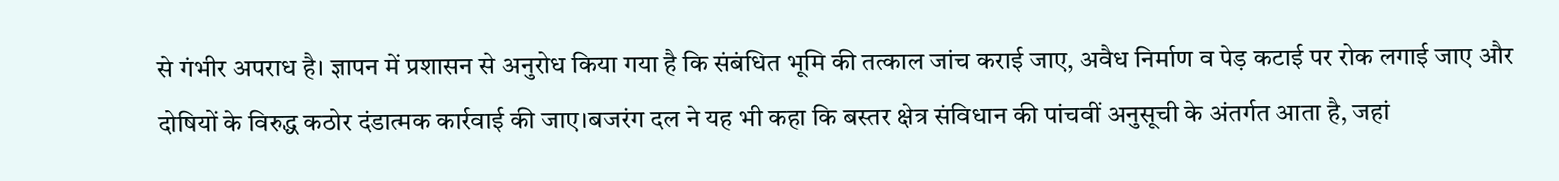से गंभीर अपराध है। ज्ञापन में प्रशासन से अनुरोध किया गया है कि संबंधित भूमि की तत्काल जांच कराई जाए, अवैध निर्माण व पेड़ कटाई पर रोक लगाई जाए और दोषियों के विरुद्ध कठोर दंडात्मक कार्रवाई की जाए।बजरंग दल ने यह भी कहा कि बस्तर क्षेत्र संविधान की पांचवीं अनुसूची के अंतर्गत आता है, जहां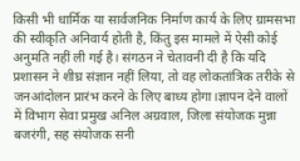किसी भी धार्मिक या सार्वजनिक निर्माण कार्य के लिए ग्रामसभा की स्वीकृति अनिवार्य होती है, किंतु इस मामले में ऐसी कोई अनुमति नहीं ली गई है। संगठन ने चेतावनी दी है कि यदि प्रशासन ने शीघ्र संज्ञान नहीं लिया, तो वह लोकतांत्रिक तरीके से जनआंदोलन प्रारंभ करने के लिए बाध्य होगा।ज्ञापन देने वालों में विभाग सेवा प्रमुख अनिल अग्रवाल, जिला संयोजक मुन्ना बजरंगी, सह संयोजक सनी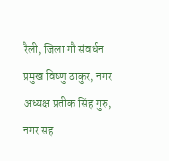रैली, जिला गौ संवर्धन प्रमुख विष्णु ठाकुर, नगर अध्यक्ष प्रतीक सिंह गुरु, नगर सह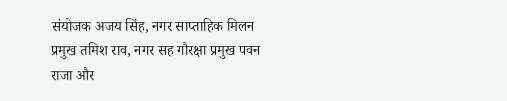संयोजक अजय सिंह, नगर साप्ताहिक मिलन प्रमुख तमिश राव, नगर सह गौरक्षा प्रमुख पवन राजा और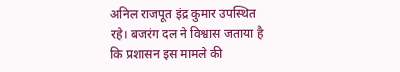अनिल राजपूत इंद्र कुमार उपस्थित रहे। बजरंग दल ने विश्वास जताया है कि प्रशासन इस मामले की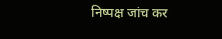निष्पक्ष जांच कर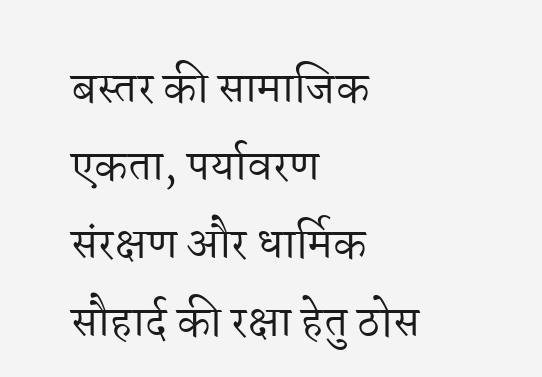बस्तर की सामाजिक एकता, पर्यावरण संरक्षण और धार्मिक सौहार्द की रक्षा हेतु ठोस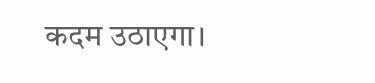कदम उठाएगा।